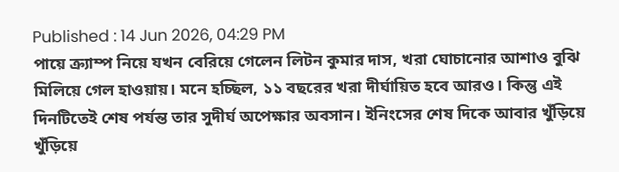Published : 14 Jun 2026, 04:29 PM
পায়ে ক্র্যাম্প নিয়ে যখন বেরিয়ে গেলেন লিটন কুমার দাস, খরা ঘোচানোর আশাও বুঝি মিলিয়ে গেল হাওয়ায়। মনে হচ্ছিল, ১১ বছরের খরা দীর্ঘায়িত হবে আরও। কিন্তু এই দিনটিতেই শেষ পর্যন্ত তার সুদীর্ঘ অপেক্ষার অবসান। ইনিংসের শেষ দিকে আবার খুঁড়িয়ে খুঁড়িয়ে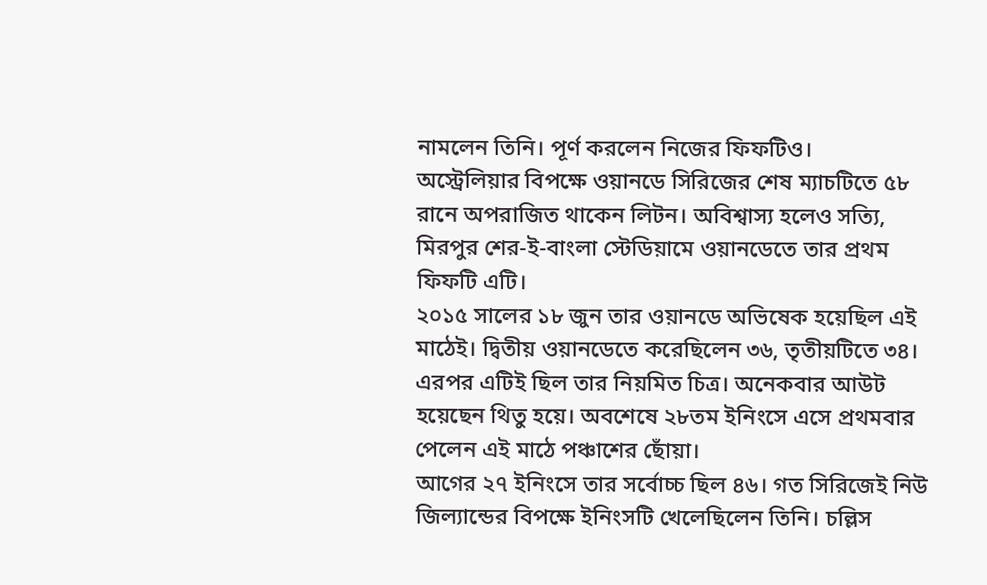নামলেন তিনি। পূর্ণ করলেন নিজের ফিফটিও।
অস্ট্রেলিয়ার বিপক্ষে ওয়ানডে সিরিজের শেষ ম্যাচটিতে ৫৮ রানে অপরাজিত থাকেন লিটন। অবিশ্বাস্য হলেও সত্যি, মিরপুর শের-ই-বাংলা স্টেডিয়ামে ওয়ানডেতে তার প্রথম ফিফটি এটি।
২০১৫ সালের ১৮ জুন তার ওয়ানডে অভিষেক হয়েছিল এই মাঠেই। দ্বিতীয় ওয়ানডেতে করেছিলেন ৩৬, তৃতীয়টিতে ৩৪। এরপর এটিই ছিল তার নিয়মিত চিত্র। অনেকবার আউট হয়েছেন থিতু হয়ে। অবশেষে ২৮তম ইনিংসে এসে প্রথমবার পেলেন এই মাঠে পঞ্চাশের ছোঁয়া।
আগের ২৭ ইনিংসে তার সর্বোচ্চ ছিল ৪৬। গত সিরিজেই নিউ জিল্যান্ডের বিপক্ষে ইনিংসটি খেলেছিলেন তিনি। চল্লিস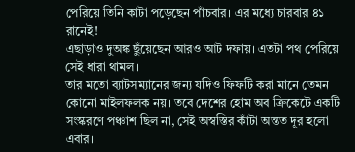পেরিয়ে তিনি কাটা পড়েছেন পাঁচবার। এর মধ্যে চারবার ৪১ রানেই!
এছাড়াও দুঅঙ্ক ছুঁয়েছেন আরও আট দফায়। এতটা পথ পেরিয়ে সেই ধারা থামল।
তার মতো ব্যাটসম্যানের জন্য যদিও ফিফটি করা মানে তেমন কোনো মাইলফলক নয়। তবে দেশের হোম অব ক্রিকেটে একটি সংস্করণে পঞ্চাশ ছিল না, সেই অস্বস্তির কাঁটা অন্তত দূর হলো এবার।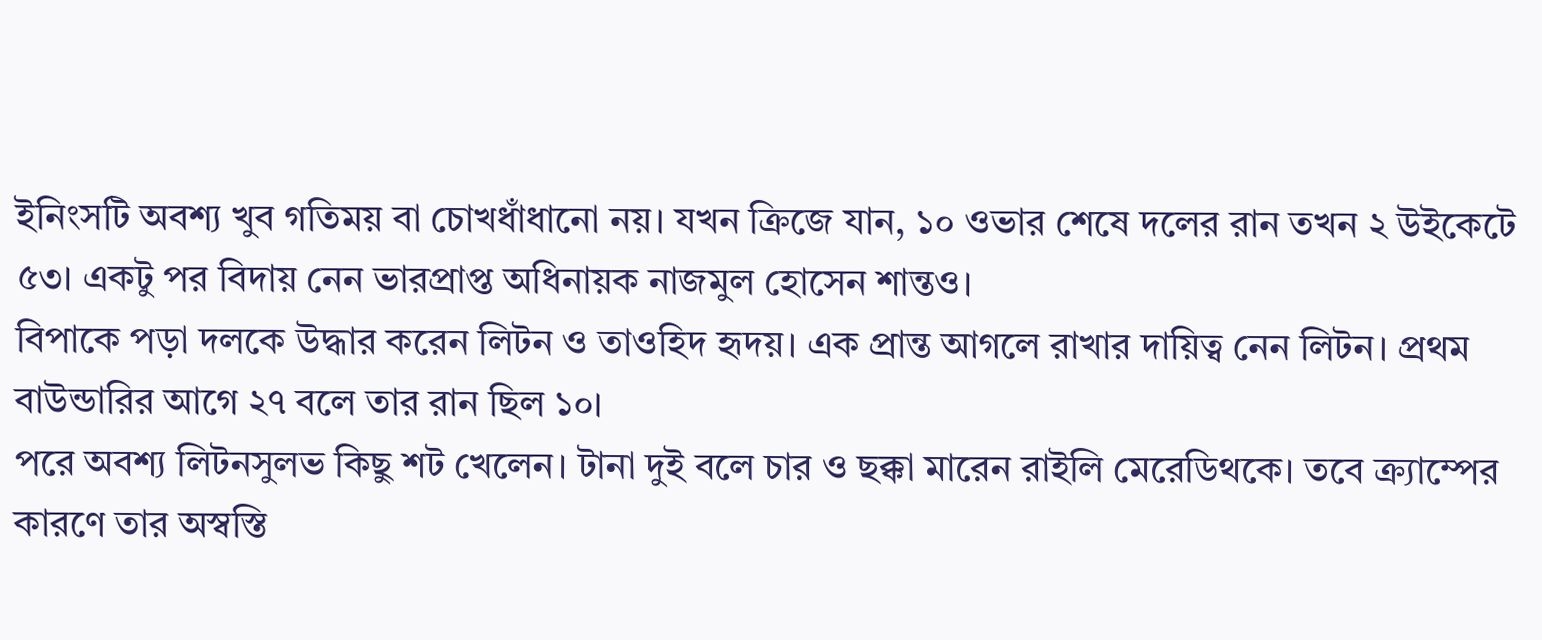ইনিংসটি অবশ্য খুব গতিময় বা চোখধাঁধানো নয়। যখন ক্রিজে যান, ১০ ওভার শেষে দলের রান তখন ২ উইকেটে ৫৩। একটু পর বিদায় নেন ভারপ্রাপ্ত অধিনায়ক নাজমুল হোসেন শান্তও।
বিপাকে পড়া দলকে উদ্ধার করেন লিটন ও তাওহিদ হৃদয়। এক প্রান্ত আগলে রাখার দায়িত্ব নেন লিটন। প্রথম বাউন্ডারির আগে ২৭ বলে তার রান ছিল ১০।
পরে অবশ্য লিটনসুলভ কিছু শট খেলেন। টানা দুই বলে চার ও ছক্কা মারেন রাইলি মেরেডিথকে। তবে ক্র্যাম্পের কারণে তার অস্বস্তি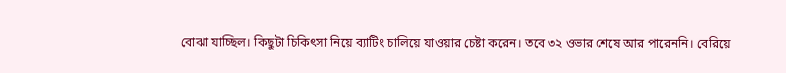বোঝা যাচ্ছিল। কিছুটা চিকিৎসা নিয়ে ব্যাটিং চালিয়ে যাওয়ার চেষ্টা করেন। তবে ৩২ ওভার শেষে আর পারেননি। বেরিয়ে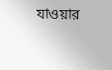যাওয়ার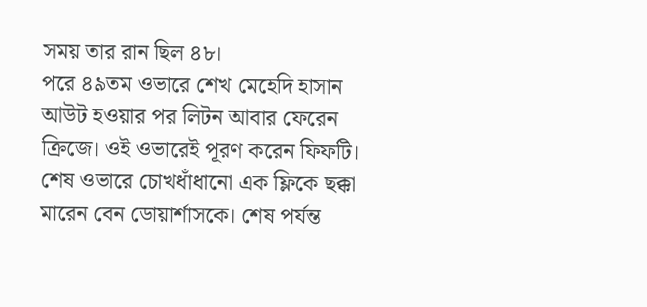সময় তার রান ছিল ৪৮।
পরে ৪৯তম ওভারে শেখ মেহেদি হাসান আউট হওয়ার পর লিটন আবার ফেরেন ক্রিজে। ওই ওভারেই পূরণ করেন ফিফটি। শেষ ওভারে চোখধাঁধানো এক ফ্লিকে ছক্কা মারেন বেন ডোয়ার্শাসকে। শেষ পর্যন্ত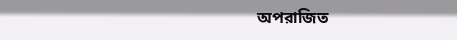অপরাজিত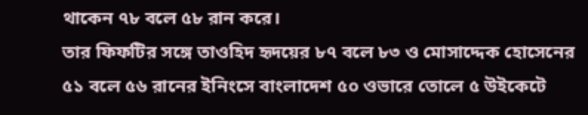থাকেন ৭৮ বলে ৫৮ রান করে।
তার ফিফটির সঙ্গে তাওহিদ হৃদয়ের ৮৭ বলে ৮৩ ও মোসাদ্দেক হোসেনের ৫১ বলে ৫৬ রানের ইনিংসে বাংলাদেশ ৫০ ওভারে তোলে ৫ উইকেটে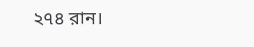২৭৪ রান।